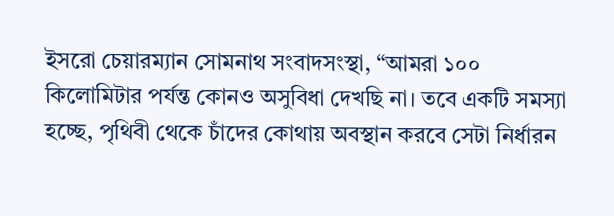ইসরো চেয়ারম্যান সোমনাথ সংবাদসংস্থা, “আমরা ১০০ কিলোমিটার পর্যন্ত কোনও অসুবিধা দেখছি না। তবে একটি সমস্যা হচ্ছে, পৃথিবী থেকে চাঁদের কোথায় অবস্থান করবে সেটা নির্ধারন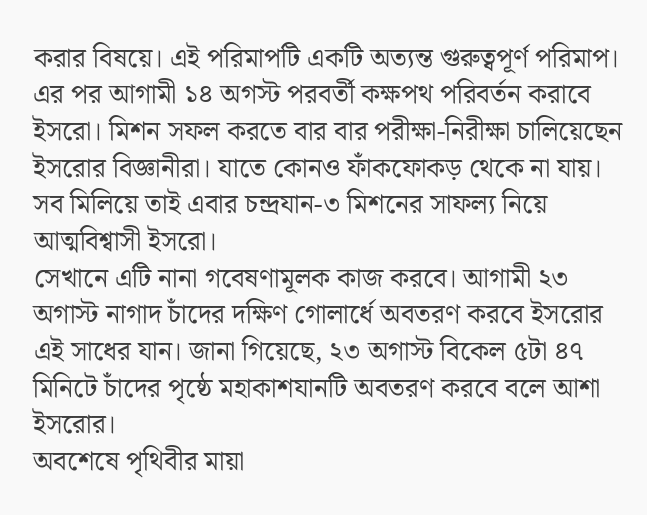করার বিষয়ে। এই পরিমাপটি একটি অত্যন্ত গুরুত্বপূর্ণ পরিমাপ।
এর পর আগামী ১৪ অগস্ট পরবর্তী কক্ষপথ পরিবর্তন করাবে ইসরো। মিশন সফল করতে বার বার পরীক্ষা-নিরীক্ষা চালিয়েছেন ইসরোর বিজ্ঞানীরা। যাতে কোনও ফাঁকফোকড় থেকে না যায়। সব মিলিয়ে তাই এবার চন্দ্রযান-৩ মিশনের সাফল্য নিয়ে আত্মবিশ্বাসী ইসরো।
সেখানে এটি নানা গবেষণামূলক কাজ করবে। আগামী ২৩ অগাস্ট নাগাদ চাঁদের দক্ষিণ গোলার্ধে অবতরণ করবে ইসরোর এই সাধের যান। জানা গিয়েছে, ২৩ অগাস্ট বিকেল ৫টা ৪৭ মিনিটে চাঁদের পৃষ্ঠে মহাকাশযানটি অবতরণ করবে বলে আশা ইসরোর।
অবশেষে পৃথিবীর মায়া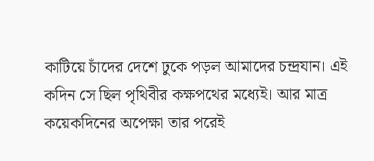কাটিয়ে চাঁদের দেশে ঢুকে পড়ল আমাদের চন্দ্রযান। এই কদিন সে ছিল পৃথিবীর কক্ষপথের মধ্যেই। আর মাত্র কয়েকদিনের অপেক্ষা তার পরেই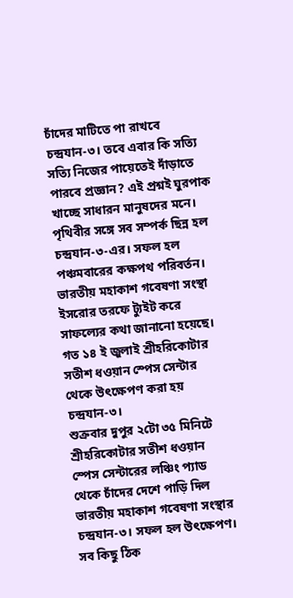চাঁদের মাটিতে পা রাখবে চন্দ্রযান-৩। তবে এবার কি সত্যি সত্যি নিজের পায়েতেই দাঁড়াতে পারবে প্রজ্ঞান? এই প্রশ্নই ঘুরপাক খাচ্ছে সাধারন মানুষদের মনে।
পৃথিবীর সঙ্গে সব সম্পর্ক ছিন্ন হল চন্দ্রযান-৩-এর। সফল হল পঞ্চমবারের কক্ষপথ পরিবর্তন। ভারতীয় মহাকাশ গবেষণা সংস্থা ইসরোর তরফে ট্যুইট করে সাফল্যের কথা জানানো হয়েছে। গত ১৪ ই জুলাই শ্রীহরিকোটার সতীশ ধওয়ান স্পেস সেন্টার থেকে উৎক্ষেপণ করা হয় চন্দ্রযান-৩।
শুক্রবার দুপুর ২টো ৩৫ মিনিটে শ্রীহরিকোটার সতীশ ধওয়ান স্পেস সেন্টারের লঞ্চিং প্যাড থেকে চাঁদের দেশে পাড়ি দিল ভারতীয় মহাকাশ গবেষণা সংস্থার চন্দ্রযান-৩। সফল হল উৎক্ষেপণ। সব কিছু ঠিক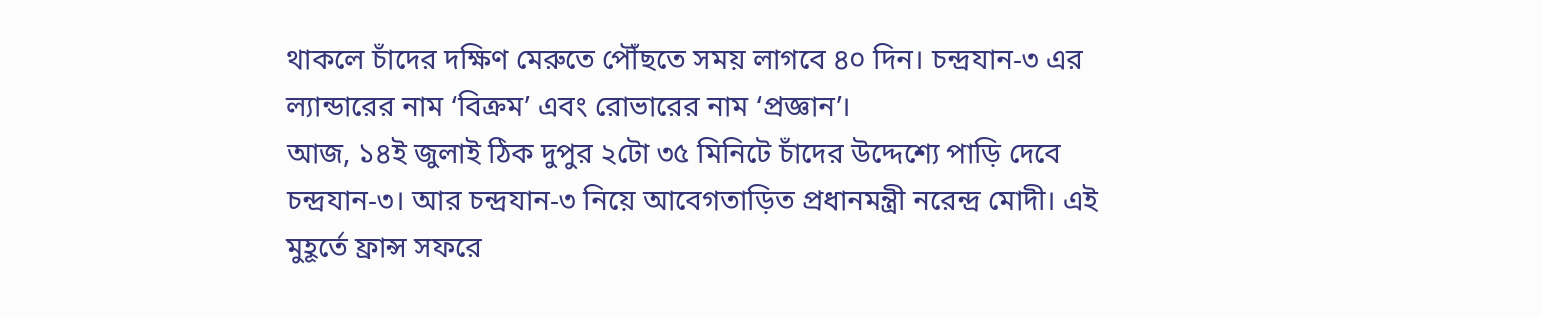থাকলে চাঁদের দক্ষিণ মেরুতে পৌঁছতে সময় লাগবে ৪০ দিন। চন্দ্রযান-৩ এর ল্যান্ডারের নাম ‘বিক্রম’ এবং রোভারের নাম ‘প্রজ্ঞান’।
আজ, ১৪ই জুলাই ঠিক দুপুর ২টো ৩৫ মিনিটে চাঁদের উদ্দেশ্যে পাড়ি দেবে চন্দ্রযান-৩। আর চন্দ্রযান-৩ নিয়ে আবেগতাড়িত প্রধানমন্ত্রী নরেন্দ্র মোদী। এই মুহূর্তে ফ্রান্স সফরে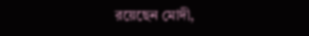রয়েছেন মোদী,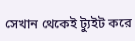সেখান থেকেই ট্যুইট করে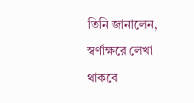তিনি জানালেন, স্বর্ণাক্ষরে লেখা থাকবে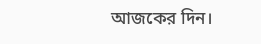আজকের দিন।